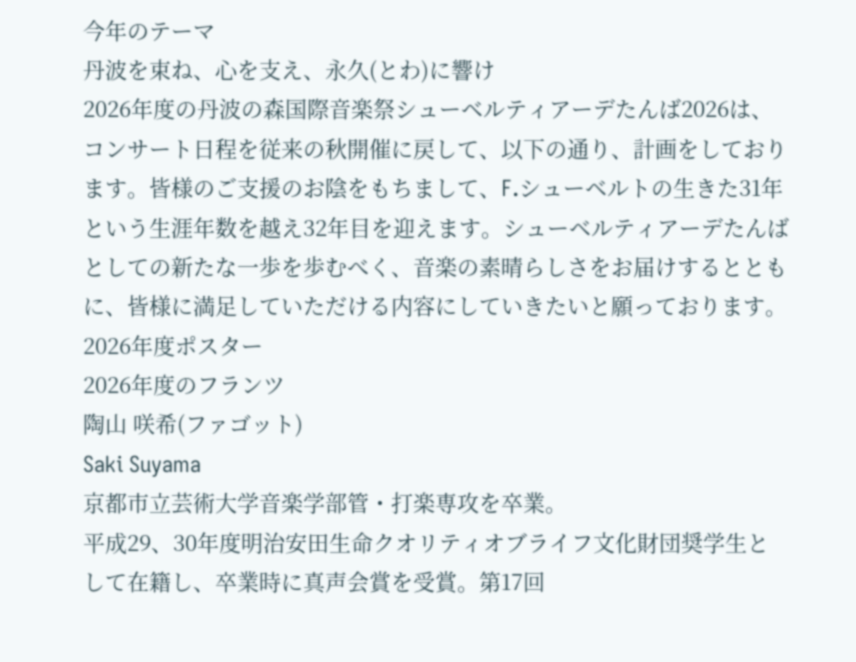今年のテーマ
丹波を束ね、心を支え、永久(とわ)に響け
2026年度の丹波の森国際音楽祭シューベルティアーデたんば2026は、コンサート日程を従来の秋開催に戻して、以下の通り、計画をしております。皆様のご支援のお陰をもちまして、F.シューベルトの生きた31年という生涯年数を越え32年目を迎えます。シューベルティアーデたんばとしての新たな一歩を歩むべく、音楽の素晴らしさをお届けするとともに、皆様に満足していただける内容にしていきたいと願っております。
2026年度ポスター
2026年度のフランツ
陶山 咲希(ファゴット)
Saki Suyama
京都市立芸術大学音楽学部管・打楽専攻を卒業。
平成29、30年度明治安田生命クオリティオブライフ文化財団奨学生として在籍し、卒業時に真声会賞を受賞。第17回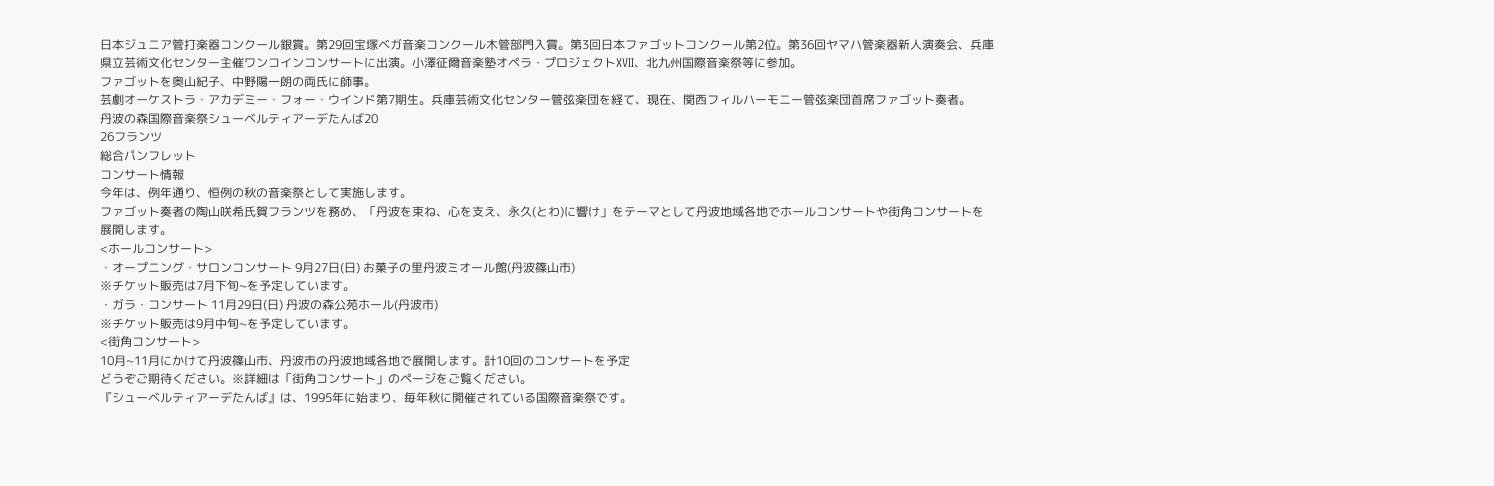日本ジュニア管打楽器コンクール銀賞。第29回宝塚ベガ音楽コンクール木管部門入賞。第3回日本ファゴットコンクール第2位。第36回ヤマハ管楽器新人演奏会、兵庫県立芸術文化センター主催ワンコインコンサートに出演。小澤征爾音楽塾オペラ・プロジェクトXVⅡ、北九州国際音楽祭等に参加。
ファゴットを奥山紀子、中野陽一朗の両氏に師事。
芸劇オーケストラ・アカデミー・フォー・ウインド第7期生。兵庫芸術文化センター管弦楽団を経て、現在、関西フィルハーモニー管弦楽団首席ファゴット奏者。
丹波の森国際音楽祭シューベルティアーデたんば20
26フランツ
総合パンフレット
コンサート情報
今年は、例年通り、恒例の秋の音楽祭として実施します。
ファゴット奏者の陶山咲希氏賀フランツを務め、「丹波を束ね、心を支え、永久(とわ)に響け」をテーマとして丹波地域各地でホールコンサートや街角コンサートを展開します。
<ホールコンサート>
・オープニング・サロンコンサート 9月27日(日) お菓子の里丹波ミオール館(丹波篠山市)
※チケット販売は7月下旬~を予定しています。
・ガラ・コンサート 11月29日(日) 丹波の森公苑ホール(丹波市)
※チケット販売は9月中旬~を予定しています。
<街角コンサート>
10月~11月にかけて丹波篠山市、丹波市の丹波地域各地で展開します。計10回のコンサートを予定
どうぞご期待ください。※詳細は「街角コンサート」のページをご覧ください。
『シューベルティアーデたんば』は、1995年に始まり、毎年秋に開催されている国際音楽祭です。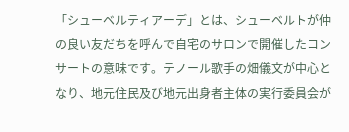「シューベルティアーデ」とは、シューベルトが仲の良い友だちを呼んで自宅のサロンで開催したコンサートの意味です。テノール歌手の畑儀文が中心となり、地元住民及び地元出身者主体の実行委員会が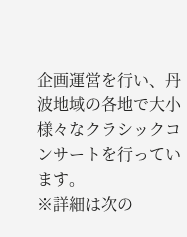企画運営を行い、丹波地域の各地で大小様々なクラシックコンサートを行っています。
※詳細は次の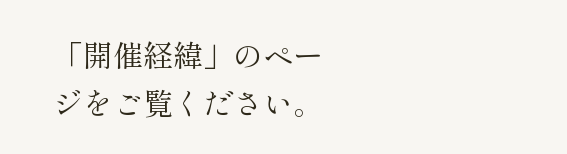「開催経緯」のページをご覧ください。